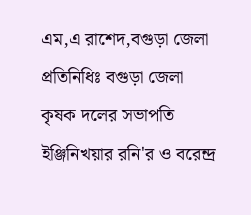এম,এ রাশেদ,বগুড়া জেলা প্রতিনিধিঃ বগুড়া জেলা কৃষক দলের সভাপতি ইঞ্জিনিখয়ার রনি'র ও বরেন্দ্র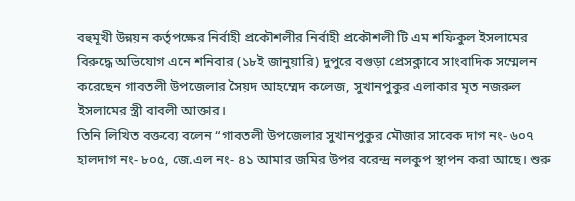বহুমূখী উন্নয়ন কর্তৃপক্ষের নির্বাহী প্রকৌশলীর নির্বাহী প্রকৌশলী টি এম শফিকুল ইসলামের বিরুদ্ধে অভিযোগ এনে শনিবার (১৮ই জানুয়ারি) দুপুরে বগুড়া প্রেসক্লাবে সাংবাদিক সম্মেলন করেছেন গাবতলী উপজেলার সৈয়দ আহম্মেদ কলেজ, সুখানপুকুর এলাকার মৃত নজরুল ইসলামের স্ত্রী বাবলী আক্তার।
তিনি লিখিত বক্তব্যে বলেন “গাবতলী উপজেলার সুখানপুকুর মৌজার সাবেক দাগ নং- ৬০৭ হালদাগ নং- ৮০৫, জে.এল নং- ৪১ আমার জমির উপর বরেন্দ্র নলকুপ স্থাপন করা আছে। শুরু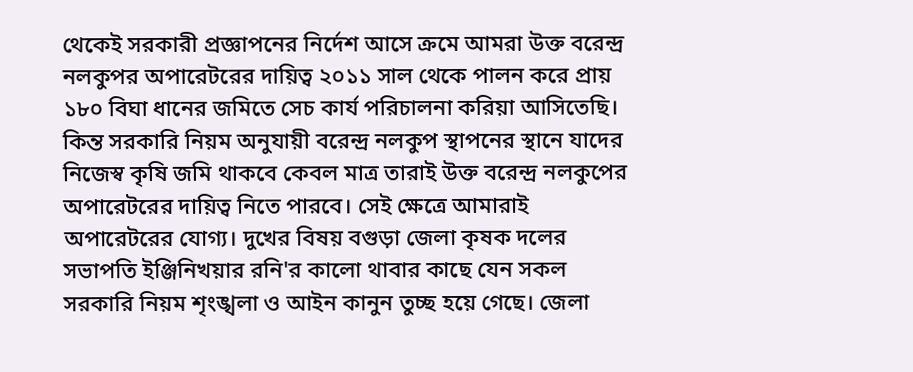থেকেই সরকারী প্রজ্ঞাপনের নির্দেশ আসে ক্রমে আমরা উক্ত বরেন্দ্র নলকুপর অপারেটরের দায়িত্ব ২০১১ সাল থেকে পালন করে প্রায় ১৮০ বিঘা ধানের জমিতে সেচ কার্য পরিচালনা করিয়া আসিতেছি।
কিন্ত সরকারি নিয়ম অনুযায়ী বরেন্দ্র নলকুপ স্থাপনের স্থানে যাদের নিজেস্ব কৃষি জমি থাকবে কেবল মাত্র তারাই উক্ত বরেন্দ্র নলকুপের অপারেটরের দায়িত্ব নিতে পারবে। সেই ক্ষেত্রে আমারাই অপারেটরের যোগ্য। দুখের বিষয় বগুড়া জেলা কৃষক দলের সভাপতি ইঞ্জিনিখয়ার রনি'র কালো থাবার কাছে যেন সকল সরকারি নিয়ম শৃংঙ্খলা ও আইন কানুন তুচ্ছ হয়ে গেছে। জেলা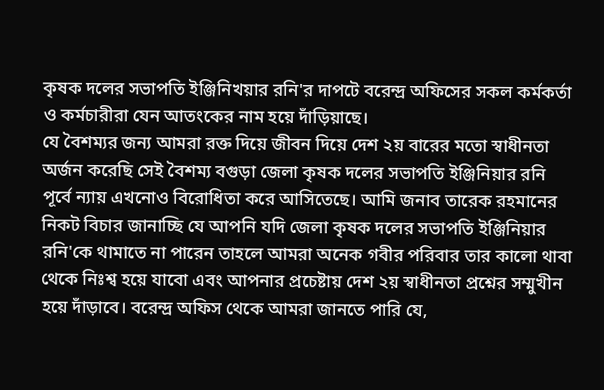কৃষক দলের সভাপতি ইঞ্জিনিখয়ার রনি'র দাপটে বরেন্দ্র অফিসের সকল কর্মকর্তা ও কর্মচারীরা যেন আতংকের নাম হয়ে দাঁড়িয়াছে।
যে বৈশম্যর জন্য আমরা রক্ত দিয়ে জীবন দিয়ে দেশ ২য় বারের মতো স্বাধীনতা অর্জন করেছি সেই বৈশম্য বগুড়া জেলা কৃষক দলের সভাপতি ইঞ্জিনিয়ার রনি পূর্বে ন্যায় এখনোও বিরোধিতা করে আসিতেছে। আমি জনাব তারেক রহমানের নিকট বিচার জানাচ্ছি যে আপনি যদি জেলা কৃষক দলের সভাপতি ইঞ্জিনিয়ার রনি'কে থামাতে না পারেন তাহলে আমরা অনেক গবীর পরিবার তার কালো থাবা থেকে নিঃশ্ব হয়ে যাবো এবং আপনার প্রচেষ্টায় দেশ ২য় স্বাধীনতা প্রশ্নের সম্মুখীন হয়ে দাঁড়াবে। বরেন্দ্র অফিস থেকে আমরা জানতে পারি যে,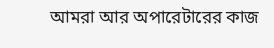আমরা আর অপারেটারের কাজ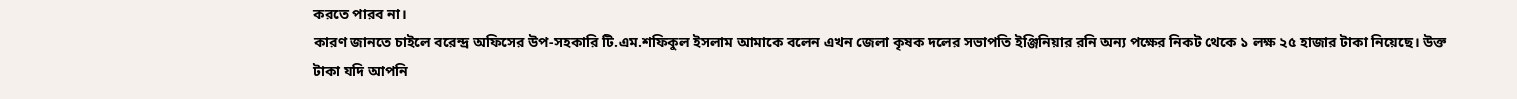করতে পারব না।
কারণ জানতে চাইলে বরেন্দ্র অফিসের উপ-সহকারি টি.এম.শফিকুল ইসলাম আমাকে বলেন এখন জেলা কৃষক দলের সভাপতি ইঞ্জিনিয়ার রনি অন্য পক্ষের নিকট থেকে ১ লক্ষ ২৫ হাজার টাকা নিয়েছে। উক্ত টাকা যদি আপনি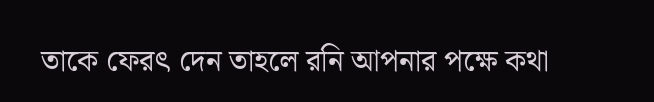তাকে ফেরৎ দেন তাহলে রনি আপনার পক্ষে কথা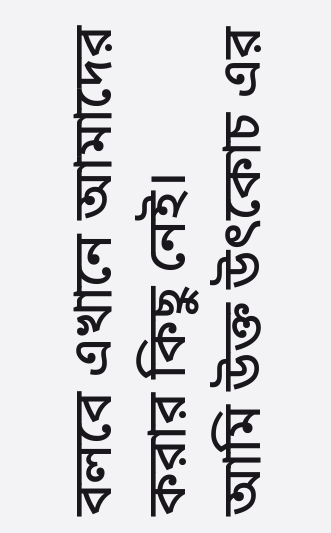বলবে এখানে আমাদের করার কিছু নেই।
আমি উক্ত উৎকোচ এর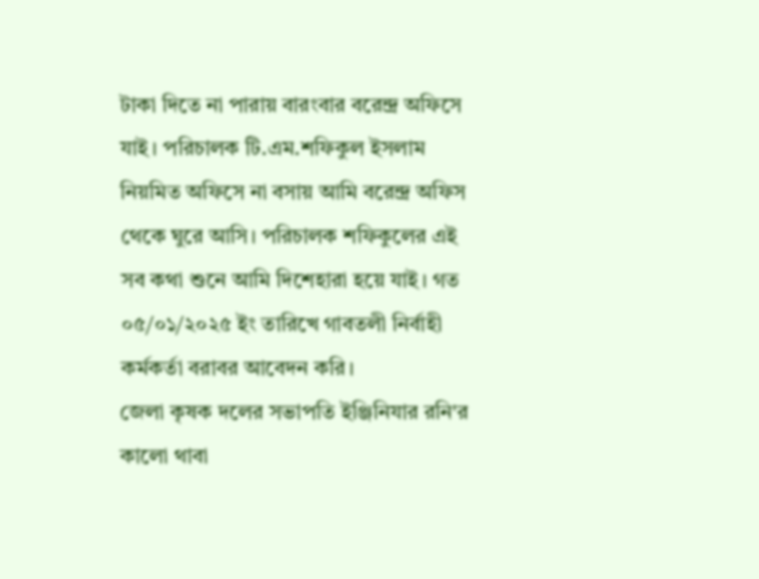টাকা দিতে না পারায় বারংবার বরেন্দ্র অফিসে যাই। পরিচালক টি.এম.শফিকুল ইসলাম নিয়মিত অফিসে না বসায় আমি বরেন্দ্র অফিস থেকে ঘুরে আসি। পরিচালক শফিকুলের এই সব কথা শুনে আমি দিশেহারা হয়ে যাই। গত ০৫/০১/২০২৫ ইং তারিখে গাবতলী নির্বাহী কর্মকর্তা বরাবর আবেদন করি।
জেলা কৃষক দলের সভাপতি ইঞ্জিনিযার রনি'র কালো থাবা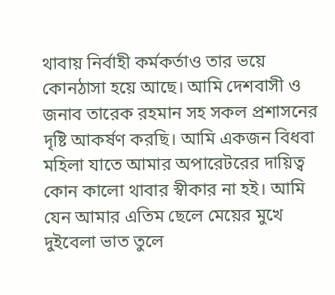থাবায় নির্বাহী কর্মকর্তাও তার ভয়ে কোনঠাসা হয়ে আছে। আমি দেশবাসী ও জনাব তারেক রহমান সহ সকল প্রশাসনের দৃষ্টি আকর্ষণ করছি। আমি একজন বিধবা মহিলা যাতে আমার অপারেটরের দায়িত্ব কোন কালো থাবার স্বীকার না হই। আমি যেন আমার এতিম ছেলে মেয়ের মুখে দুইবেলা ভাত তুলে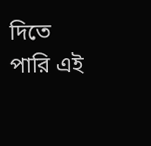দিতে পারি এই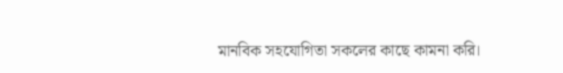মানবিক সহযোগিতা সকলের কাছে কামনা করি।